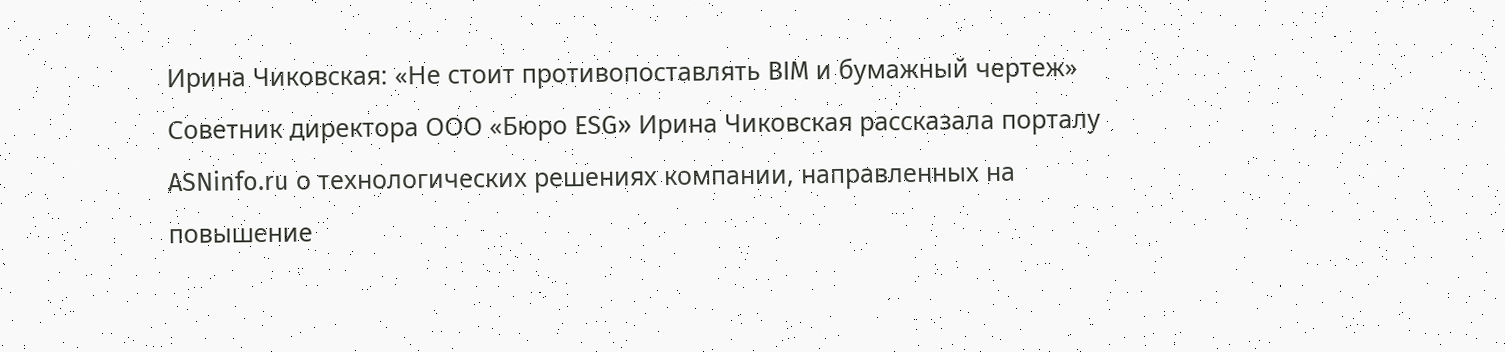Ирина Чиковская: «Не стоит противопоставлять BIM и бумажный чертеж»
Советник директора ООО «Бюро ESG» Ирина Чиковская рассказала порталу ASNinfo.ru о технологических решениях компании, направленных на повышение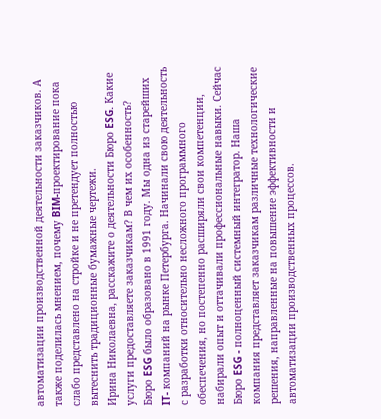автоматизации производственной деятельности заказчиков. А также поделилась мнением, почему BIM-проектирование пока слабо представлено на стройке и не претендует полностью вытеснить традиционные бумажные чертежи.
Ирина Николаевна, расскажите о деятельности Бюро ESG. Какие услуги предоставляете заказчикам? В чем их особенность?
Бюро ESG было образовано в 1991 году. Мы одна из старейших IT- компаний на рынке Петербурга. Начинали свою деятельность с разработки относительно несложного программного обеспечения, но постепенно расширяли свои компетенции, набирали опыт и оттачивали профессиональные навыки. Сейчас Бюро ESG - полноценный системный интегратор. Наша компания представляет заказчикам различные технологические решения, направленные на повышение эффективности и автоматизации производственных процессов.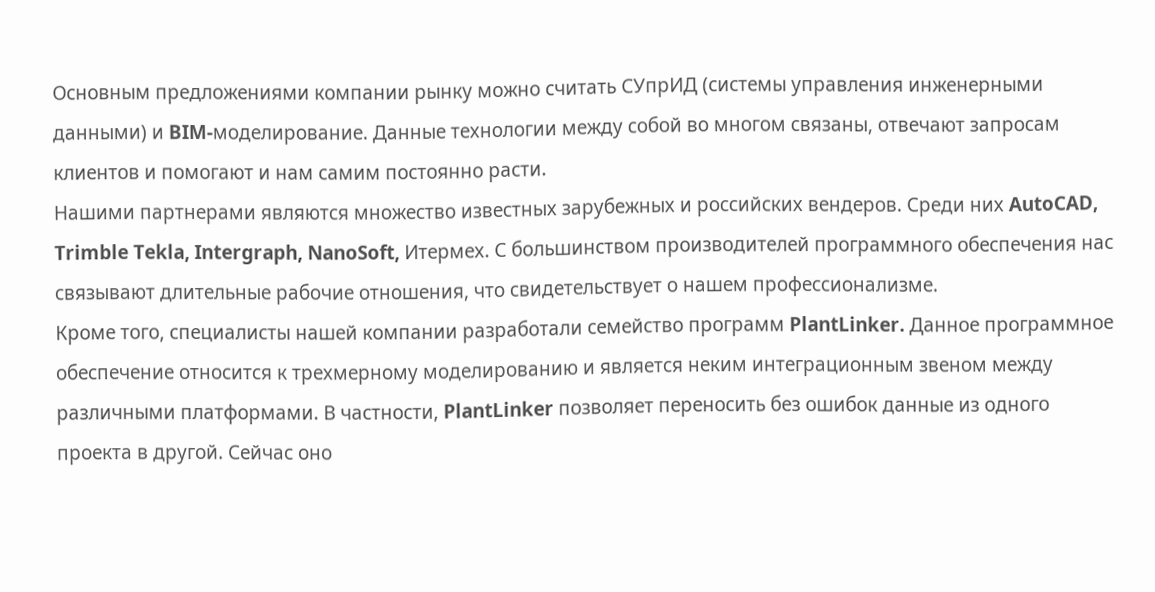Основным предложениями компании рынку можно считать СУпрИД (системы управления инженерными данными) и BIM-моделирование. Данные технологии между собой во многом связаны, отвечают запросам клиентов и помогают и нам самим постоянно расти.
Нашими партнерами являются множество известных зарубежных и российских вендеров. Среди них AutoCAD, Trimble Tekla, Intergraph, NanoSoft, Итермех. С большинством производителей программного обеспечения нас связывают длительные рабочие отношения, что свидетельствует о нашем профессионализме.
Кроме того, специалисты нашей компании разработали семейство программ PlantLinker. Данное программное обеспечение относится к трехмерному моделированию и является неким интеграционным звеном между различными платформами. В частности, PlantLinker позволяет переносить без ошибок данные из одного проекта в другой. Сейчас оно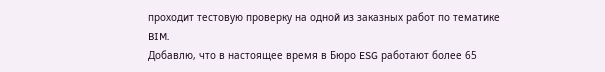проходит тестовую проверку на одной из заказных работ по тематике BIM.
Добавлю, что в настоящее время в Бюро ESG работают более 65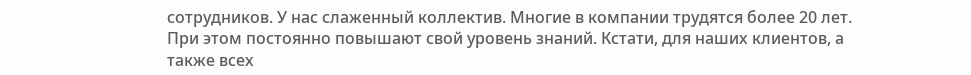сотрудников. У нас слаженный коллектив. Многие в компании трудятся более 20 лет. При этом постоянно повышают свой уровень знаний. Кстати, для наших клиентов, а также всех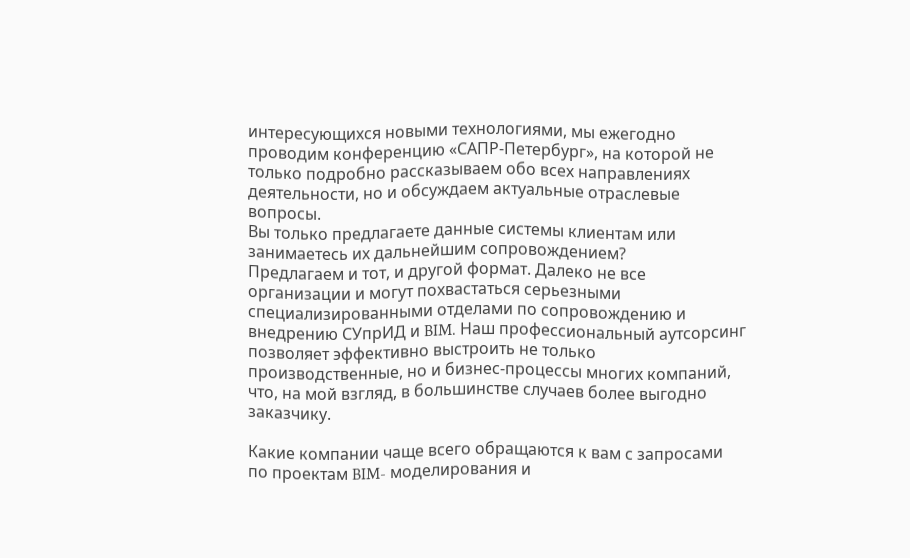интересующихся новыми технологиями, мы ежегодно проводим конференцию «САПР-Петербург», на которой не только подробно рассказываем обо всех направлениях деятельности, но и обсуждаем актуальные отраслевые вопросы.
Вы только предлагаете данные системы клиентам или занимаетесь их дальнейшим сопровождением?
Предлагаем и тот, и другой формат. Далеко не все организации и могут похвастаться серьезными специализированными отделами по сопровождению и внедрению СУпрИД и BIM. Наш профессиональный аутсорсинг позволяет эффективно выстроить не только производственные, но и бизнес-процессы многих компаний, что, на мой взгляд, в большинстве случаев более выгодно заказчику.

Какие компании чаще всего обращаются к вам с запросами по проектам BIM- моделирования и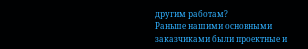другим работам?
Раньше нашими основными заказчиками были проектные и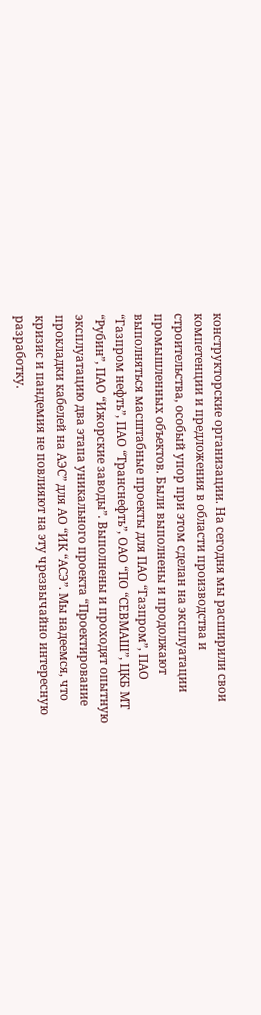конструкторские организации. На сегодня мы расширили свои компетенции и предложения в области производства и строительства, особый упор при этом сделан на эксплуатации промышленных объектов. Были выполнены и продолжают выполняться масштабные проекты для ПАО “Газпром”, ПАО “Газпром нефть”, ПАО “Транснефть”, ОАО “ПО “СЕВМАШ”, ЦКБ МТ “Рубин”, ПАО “Ижорские заводы”. Выполнены и проходят опытную эксплуатацию два этапа уникального проекта “Проектирование прокладки кабелей на АЭС” для АО “ИК “АСЭ”. Мы надеемся, что кризис и пандемия не повлияют на эту чрезвычайно интересную разработку.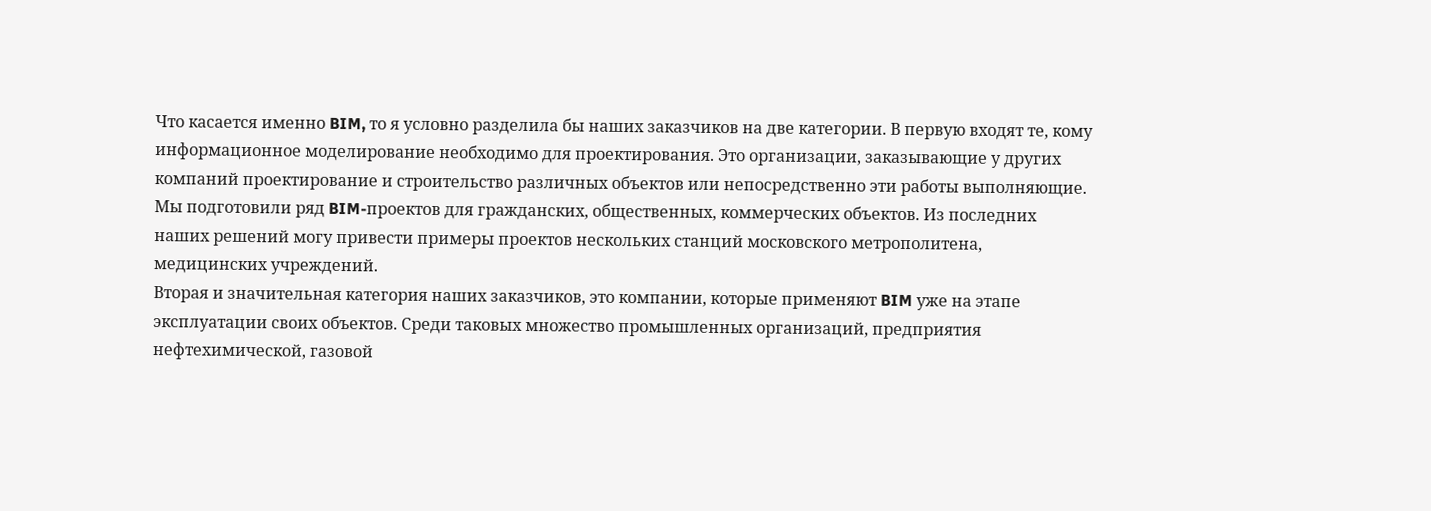Что касается именно BIM, то я условно разделила бы наших заказчиков на две категории. В первую входят те, кому информационное моделирование необходимо для проектирования. Это организации, заказывающие у других компаний проектирование и строительство различных объектов или непосредственно эти работы выполняющие. Мы подготовили ряд BIM-проектов для гражданских, общественных, коммерческих объектов. Из последних наших решений могу привести примеры проектов нескольких станций московского метрополитена, медицинских учреждений.
Вторая и значительная категория наших заказчиков, это компании, которые применяют BIM уже на этапе эксплуатации своих объектов. Среди таковых множество промышленных организаций, предприятия нефтехимической, газовой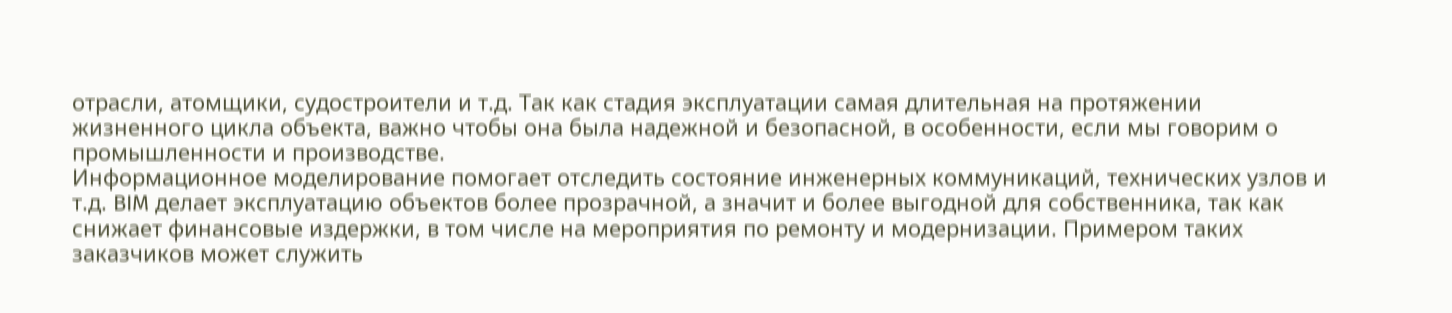отрасли, атомщики, судостроители и т.д. Так как стадия эксплуатации самая длительная на протяжении жизненного цикла объекта, важно чтобы она была надежной и безопасной, в особенности, если мы говорим о промышленности и производстве.
Информационное моделирование помогает отследить состояние инженерных коммуникаций, технических узлов и т.д. BIM делает эксплуатацию объектов более прозрачной, а значит и более выгодной для собственника, так как снижает финансовые издержки, в том числе на мероприятия по ремонту и модернизации. Примером таких заказчиков может служить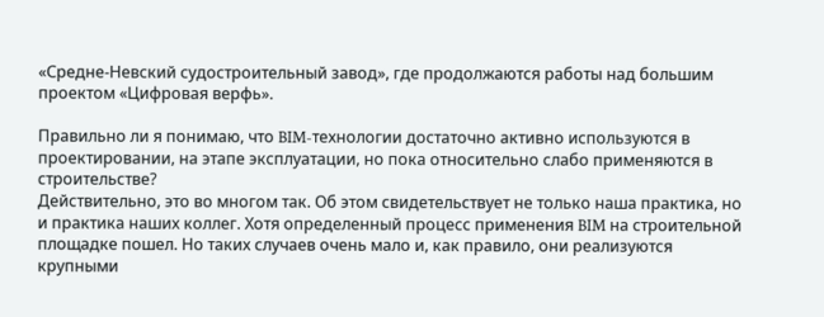«Средне-Невский судостроительный завод», где продолжаются работы над большим проектом «Цифровая верфь».

Правильно ли я понимаю, что BIM-технологии достаточно активно используются в проектировании, на этапе эксплуатации, но пока относительно слабо применяются в строительстве?
Действительно, это во многом так. Об этом свидетельствует не только наша практика, но и практика наших коллег. Хотя определенный процесс применения BIM на строительной площадке пошел. Но таких случаев очень мало и, как правило, они реализуются крупными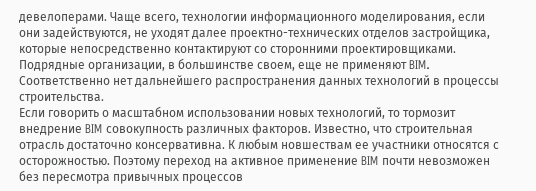девелоперами. Чаще всего, технологии информационного моделирования, если они задействуются, не уходят далее проектно-технических отделов застройщика, которые непосредственно контактируют со сторонними проектировщиками. Подрядные организации, в большинстве своем, еще не применяют BIM. Соответственно нет дальнейшего распространения данных технологий в процессы строительства.
Если говорить о масштабном использовании новых технологий, то тормозит внедрение BIM совокупность различных факторов. Известно, что строительная отрасль достаточно консервативна. К любым новшествам ее участники относятся с осторожностью. Поэтому переход на активное применение BIM почти невозможен без пересмотра привычных процессов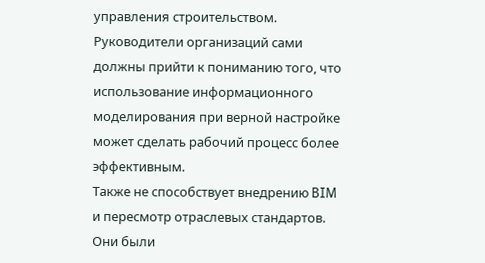управления строительством. Руководители организаций сами должны прийти к пониманию того, что использование информационного моделирования при верной настройке может сделать рабочий процесс более эффективным.
Также не способствует внедрению BIM и пересмотр отраслевых стандартов. Они были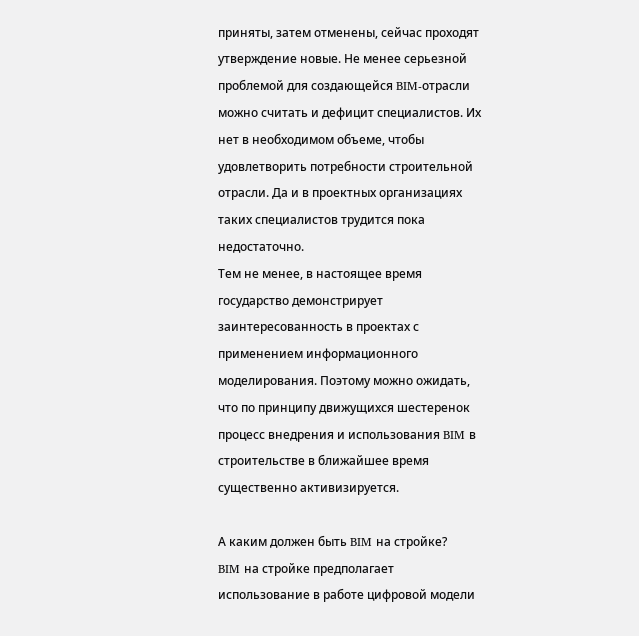приняты, затем отменены, сейчас проходят утверждение новые. Не менее серьезной проблемой для создающейся BIM-отрасли можно считать и дефицит специалистов. Их нет в необходимом объеме, чтобы удовлетворить потребности строительной отрасли. Да и в проектных организациях таких специалистов трудится пока недостаточно.
Тем не менее, в настоящее время государство демонстрирует заинтересованность в проектах с применением информационного моделирования. Поэтому можно ожидать, что по принципу движущихся шестеренок процесс внедрения и использования BIM в строительстве в ближайшее время существенно активизируется.

А каким должен быть BIM на стройке?
BIM на стройке предполагает использование в работе цифровой модели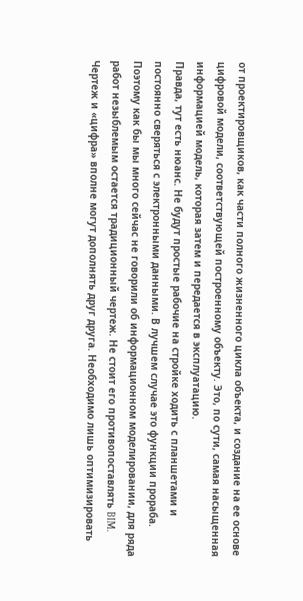от проектировщиков, как части полного жизненного цикла объекта, и создание на ее основе цифровой модели, соответствующей построенному объекту. Это, по сути, самая насыщенная информацией модель, которая затем и передается в эксплуатацию.
Правда, тут есть нюанс. Не будут простые рабочие на стройке ходить с планшетами и постоянно сверяться с электронными данными. В лучшем случае это функции прораба. Поэтому как бы мы много сейчас не говорили об информационном моделировании, для ряда работ незыблемым остается традиционный чертеж. Не стоит его противопоставлять BIM. Чертеж и «цифра» вполне могут дополнять друг друга. Необходимо лишь оптимизировать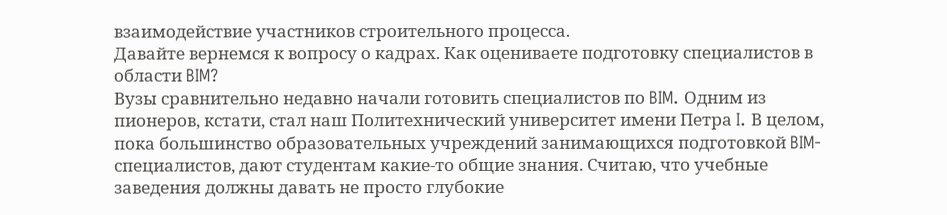взаимодействие участников строительного процесса.
Давайте вернемся к вопросу о кадрах. Как оцениваете подготовку специалистов в области BIM?
Вузы сравнительно недавно начали готовить специалистов по BIM. Одним из пионеров, кстати, стал наш Политехнический университет имени Петра I. В целом, пока большинство образовательных учреждений занимающихся подготовкой BIM-специалистов, дают студентам какие-то общие знания. Считаю, что учебные заведения должны давать не просто глубокие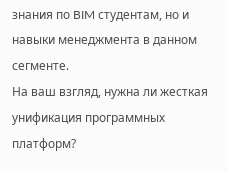знания по BIM студентам, но и навыки менеджмента в данном сегменте.
На ваш взгляд, нужна ли жесткая унификация программных платформ?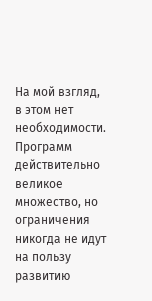На мой взгляд, в этом нет необходимости. Программ действительно великое множество, но ограничения никогда не идут на пользу развитию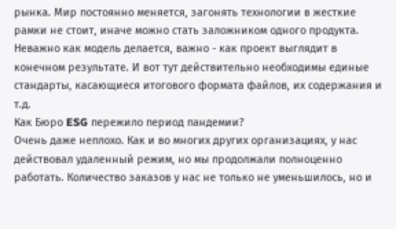рынка. Мир постоянно меняется, загонять технологии в жесткие рамки не стоит, иначе можно стать заложником одного продукта. Неважно как модель делается, важно - как проект выглядит в конечном результате. И вот тут действительно необходимы единые стандарты, касающиеся итогового формата файлов, их содержания и т.д.
Как Бюро ESG пережило период пандемии?
Очень даже неплохо. Как и во многих других организациях, у нас действовал удаленный режим, но мы продолжали полноценно работать. Количество заказов у нас не только не уменьшилось, но и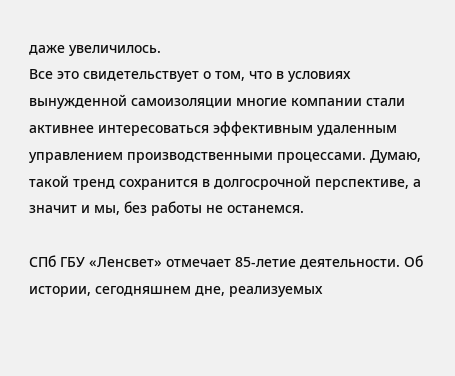даже увеличилось.
Все это свидетельствует о том, что в условиях вынужденной самоизоляции многие компании стали активнее интересоваться эффективным удаленным управлением производственными процессами. Думаю, такой тренд сохранится в долгосрочной перспективе, а значит и мы, без работы не останемся.

СПб ГБУ «Ленсвет» отмечает 85-летие деятельности. Об истории, сегодняшнем дне, реализуемых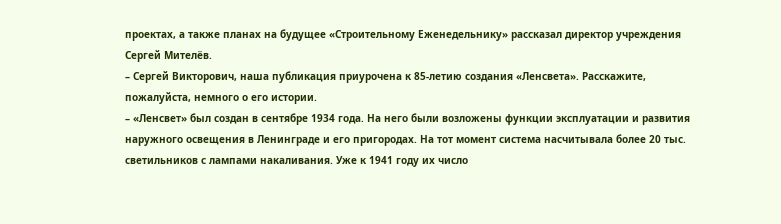проектах, а также планах на будущее «Строительному Еженедельнику» рассказал директор учреждения Сергей Мителёв.
– Сергей Викторович, наша публикация приурочена к 85-летию создания «Ленсвета». Расскажите, пожалуйста, немного о его истории.
– «Ленсвет» был создан в сентябре 1934 года. На него были возложены функции эксплуатации и развития наружного освещения в Ленинграде и его пригородах. На тот момент система насчитывала более 20 тыс. светильников с лампами накаливания. Уже к 1941 году их число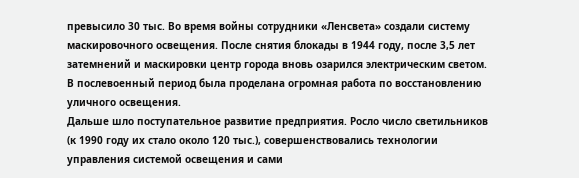превысило 30 тыс. Во время войны сотрудники «Ленсвета» создали систему маскировочного освещения. После снятия блокады в 1944 году, после 3,5 лет затемнений и маскировки центр города вновь озарился электрическим светом. В послевоенный период была проделана огромная работа по восстановлению уличного освещения.
Дальше шло поступательное развитие предприятия. Росло число светильников (к 1990 году их стало около 120 тыс.), совершенствовались технологии управления системой освещения и сами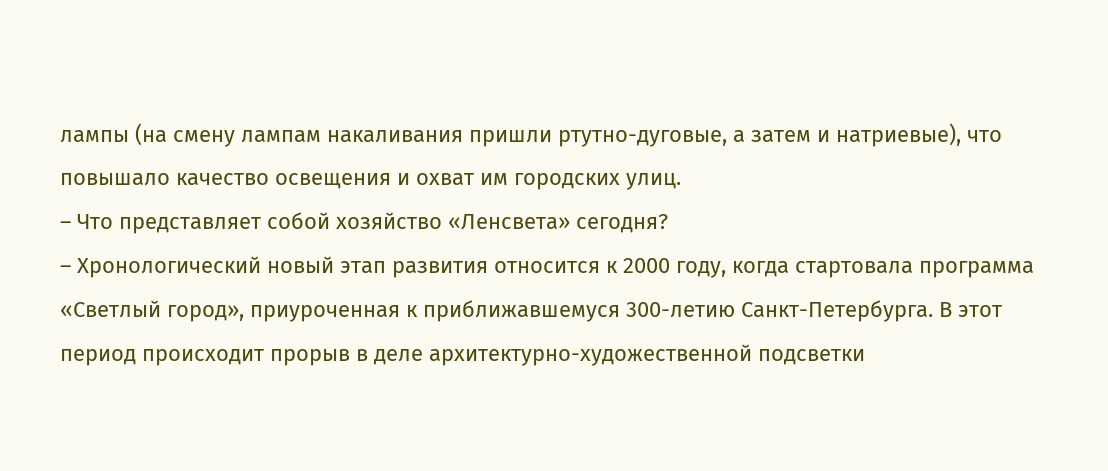лампы (на смену лампам накаливания пришли ртутно-дуговые, а затем и натриевые), что повышало качество освещения и охват им городских улиц.
– Что представляет собой хозяйство «Ленсвета» сегодня?
– Хронологический новый этап развития относится к 2000 году, когда стартовала программа «Светлый город», приуроченная к приближавшемуся 300-летию Санкт-Петербурга. В этот период происходит прорыв в деле архитектурно-художественной подсветки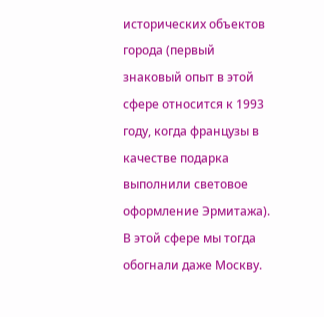исторических объектов города (первый знаковый опыт в этой сфере относится к 1993 году, когда французы в качестве подарка выполнили световое оформление Эрмитажа). В этой сфере мы тогда обогнали даже Москву.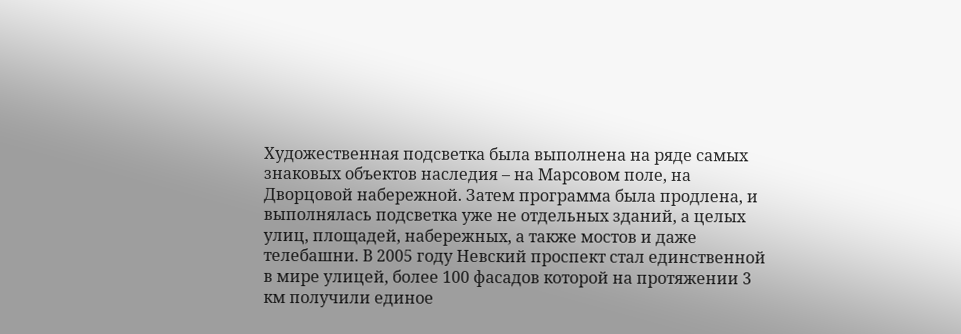Художественная подсветка была выполнена на ряде самых знаковых объектов наследия – на Марсовом поле, на Дворцовой набережной. Затем программа была продлена, и выполнялась подсветка уже не отдельных зданий, а целых улиц, площадей, набережных, а также мостов и даже телебашни. В 2005 году Невский проспект стал единственной в мире улицей, более 100 фасадов которой на протяжении 3 км получили единое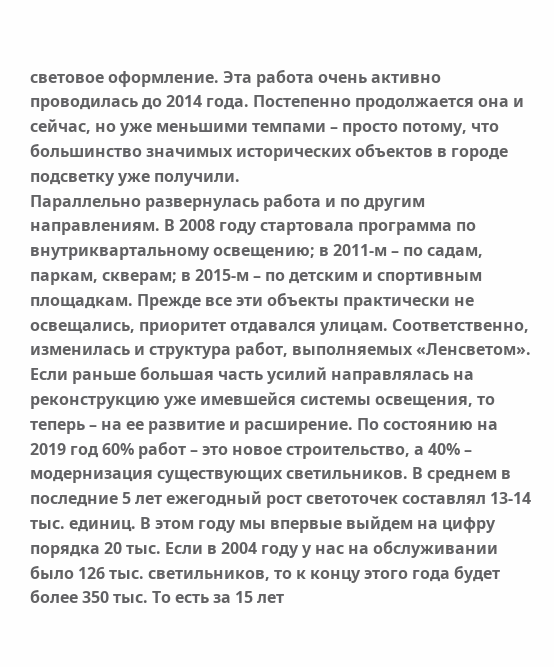световое оформление. Эта работа очень активно проводилась до 2014 года. Постепенно продолжается она и сейчас, но уже меньшими темпами – просто потому, что большинство значимых исторических объектов в городе подсветку уже получили.
Параллельно развернулась работа и по другим направлениям. В 2008 году стартовала программа по внутриквартальному освещению; в 2011-м – по садам, паркам, скверам; в 2015-м – по детским и спортивным площадкам. Прежде все эти объекты практически не освещались, приоритет отдавался улицам. Соответственно, изменилась и структура работ, выполняемых «Ленсветом». Если раньше большая часть усилий направлялась на реконструкцию уже имевшейся системы освещения, то теперь – на ее развитие и расширение. По состоянию на 2019 год 60% работ – это новое строительство, а 40% – модернизация существующих светильников. В среднем в последние 5 лет ежегодный рост светоточек составлял 13-14 тыс. единиц. В этом году мы впервые выйдем на цифру порядка 20 тыс. Если в 2004 году у нас на обслуживании было 126 тыс. светильников, то к концу этого года будет более 350 тыс. То есть за 15 лет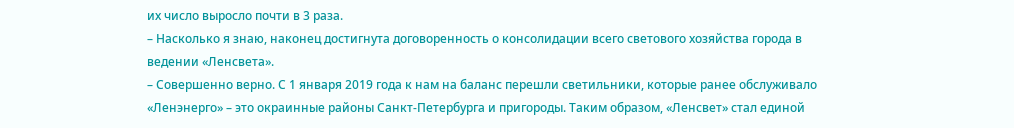их число выросло почти в 3 раза.
– Насколько я знаю, наконец достигнута договоренность о консолидации всего светового хозяйства города в ведении «Ленсвета».
– Совершенно верно. С 1 января 2019 года к нам на баланс перешли светильники, которые ранее обслуживало «Ленэнерго» – это окраинные районы Санкт-Петербурга и пригороды. Таким образом, «Ленсвет» стал единой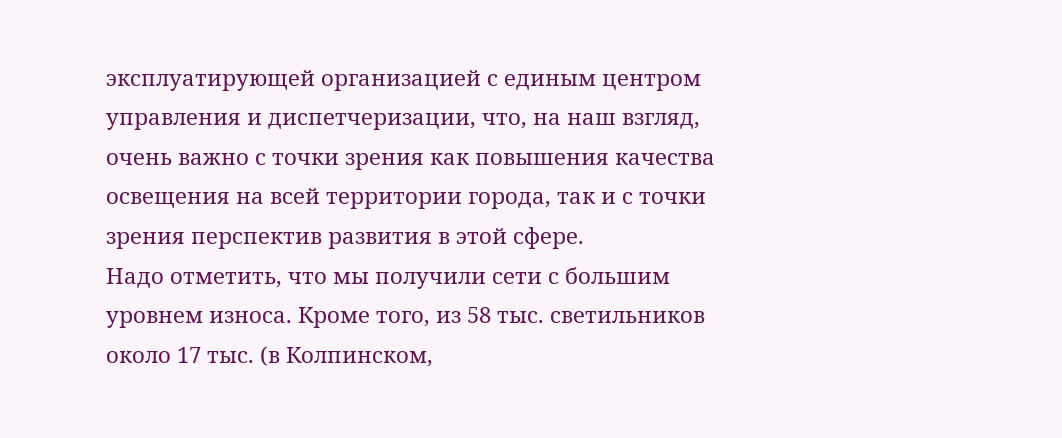эксплуатирующей организацией с единым центром управления и диспетчеризации, что, на наш взгляд, очень важно с точки зрения как повышения качества освещения на всей территории города, так и с точки зрения перспектив развития в этой сфере.
Надо отметить, что мы получили сети с большим уровнем износа. Кроме того, из 58 тыс. светильников около 17 тыс. (в Колпинском,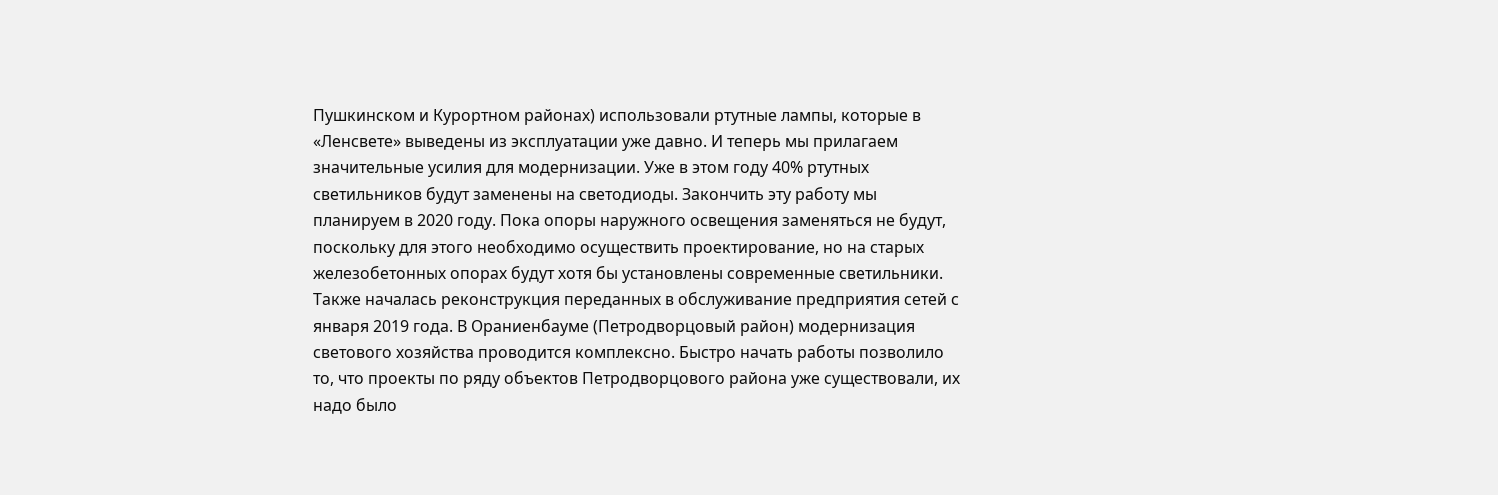Пушкинском и Курортном районах) использовали ртутные лампы, которые в «Ленсвете» выведены из эксплуатации уже давно. И теперь мы прилагаем значительные усилия для модернизации. Уже в этом году 40% ртутных светильников будут заменены на светодиоды. Закончить эту работу мы планируем в 2020 году. Пока опоры наружного освещения заменяться не будут, поскольку для этого необходимо осуществить проектирование, но на старых железобетонных опорах будут хотя бы установлены современные светильники.
Также началась реконструкция переданных в обслуживание предприятия сетей с января 2019 года. В Ораниенбауме (Петродворцовый район) модернизация светового хозяйства проводится комплексно. Быстро начать работы позволило то, что проекты по ряду объектов Петродворцового района уже существовали, их надо было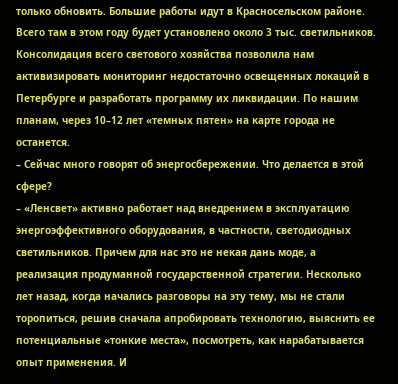только обновить. Большие работы идут в Красносельском районе. Всего там в этом году будет установлено около 3 тыс. светильников.
Консолидация всего светового хозяйства позволила нам активизировать мониторинг недостаточно освещенных локаций в Петербурге и разработать программу их ликвидации. По нашим планам, через 10–12 лет «темных пятен» на карте города не останется.
– Сейчас много говорят об энергосбережении. Что делается в этой сфере?
– «Ленсвет» активно работает над внедрением в эксплуатацию энергоэффективного оборудования, в частности, светодиодных светильников. Причем для нас это не некая дань моде, а реализация продуманной государственной стратегии. Несколько лет назад, когда начались разговоры на эту тему, мы не стали торопиться, решив сначала апробировать технологию, выяснить ее потенциальные «тонкие места», посмотреть, как нарабатывается опыт применения. И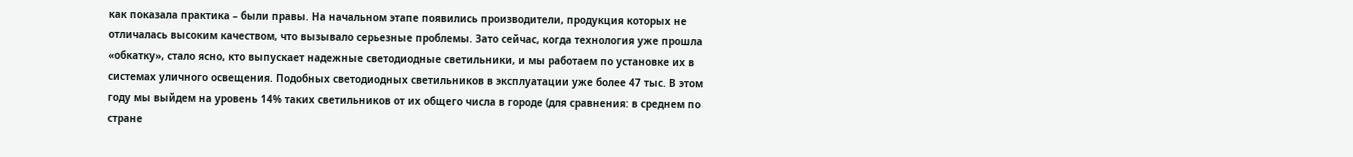как показала практика – были правы. На начальном этапе появились производители, продукция которых не отличалась высоким качеством, что вызывало серьезные проблемы. Зато сейчас, когда технология уже прошла «обкатку», стало ясно, кто выпускает надежные светодиодные светильники, и мы работаем по установке их в системах уличного освещения. Подобных светодиодных светильников в эксплуатации уже более 47 тыс. В этом году мы выйдем на уровень 14% таких светильников от их общего числа в городе (для сравнения: в среднем по стране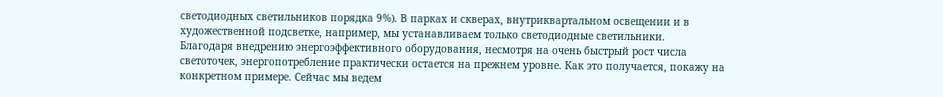светодиодных светильников порядка 9%). В парках и скверах, внутриквартальном освещении и в художественной подсветке, например, мы устанавливаем только светодиодные светильники.
Благодаря внедрению энергоэффективного оборудования, несмотря на очень быстрый рост числа светоточек, энергопотребление практически остается на прежнем уровне. Как это получается, покажу на конкретном примере. Сейчас мы ведем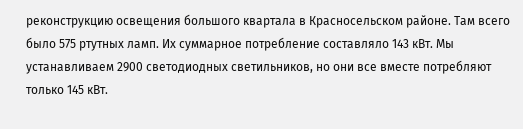реконструкцию освещения большого квартала в Красносельском районе. Там всего было 575 ртутных ламп. Их суммарное потребление составляло 143 кВт. Мы устанавливаем 2900 светодиодных светильников, но они все вместе потребляют только 145 кВт.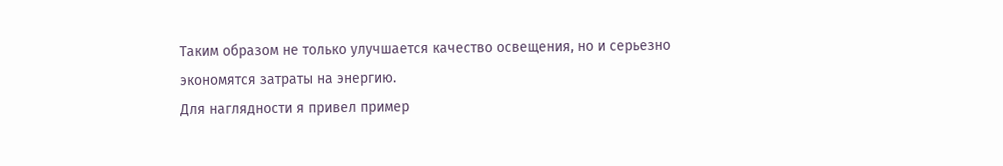Таким образом не только улучшается качество освещения, но и серьезно экономятся затраты на энергию.
Для наглядности я привел пример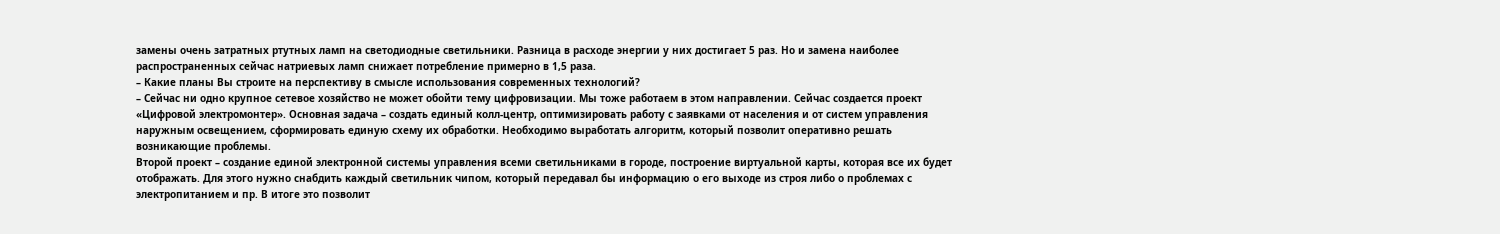замены очень затратных ртутных ламп на светодиодные светильники. Разница в расходе энергии у них достигает 5 раз. Но и замена наиболее распространенных сейчас натриевых ламп снижает потребление примерно в 1,5 раза.
– Какие планы Вы строите на перспективу в смысле использования современных технологий?
– Сейчас ни одно крупное сетевое хозяйство не может обойти тему цифровизации. Мы тоже работаем в этом направлении. Сейчас создается проект «Цифровой электромонтер». Основная задача – создать единый колл-центр, оптимизировать работу с заявками от населения и от систем управления наружным освещением, сформировать единую схему их обработки. Необходимо выработать алгоритм, который позволит оперативно решать возникающие проблемы.
Второй проект – создание единой электронной системы управления всеми светильниками в городе, построение виртуальной карты, которая все их будет отображать. Для этого нужно снабдить каждый светильник чипом, который передавал бы информацию о его выходе из строя либо о проблемах с электропитанием и пр. В итоге это позволит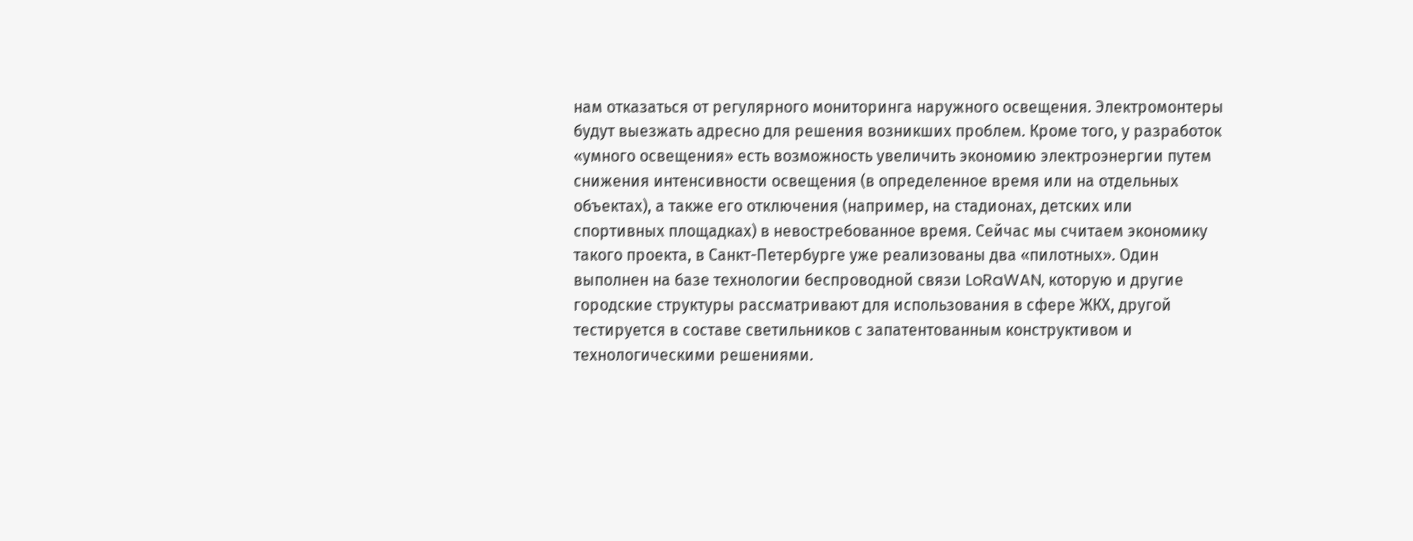нам отказаться от регулярного мониторинга наружного освещения. Электромонтеры будут выезжать адресно для решения возникших проблем. Кроме того, у разработок «умного освещения» есть возможность увеличить экономию электроэнергии путем снижения интенсивности освещения (в определенное время или на отдельных объектах), а также его отключения (например, на стадионах, детских или спортивных площадках) в невостребованное время. Сейчас мы считаем экономику такого проекта, в Санкт-Петербурге уже реализованы два «пилотных». Один выполнен на базе технологии беспроводной связи LoRaWAN, которую и другие городские структуры рассматривают для использования в сфере ЖКХ, другой тестируется в составе светильников с запатентованным конструктивом и технологическими решениями.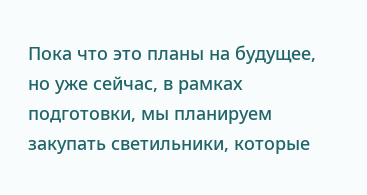Пока что это планы на будущее, но уже сейчас, в рамках подготовки, мы планируем закупать светильники, которые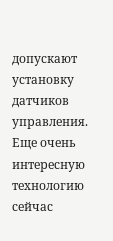допускают установку датчиков управления.
Еще очень интересную технологию сейчас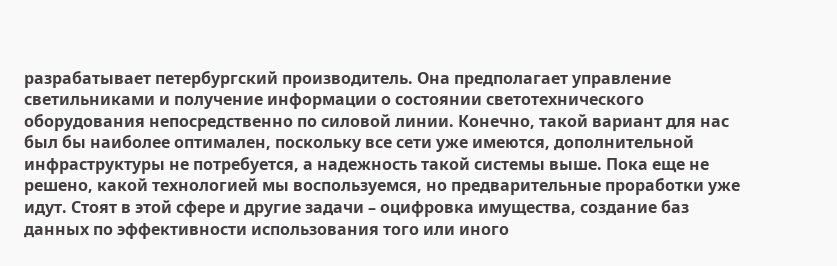разрабатывает петербургский производитель. Она предполагает управление светильниками и получение информации о состоянии светотехнического оборудования непосредственно по силовой линии. Конечно, такой вариант для нас был бы наиболее оптимален, поскольку все сети уже имеются, дополнительной инфраструктуры не потребуется, а надежность такой системы выше. Пока еще не решено, какой технологией мы воспользуемся, но предварительные проработки уже идут. Стоят в этой сфере и другие задачи – оцифровка имущества, создание баз данных по эффективности использования того или иного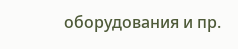оборудования и пр.